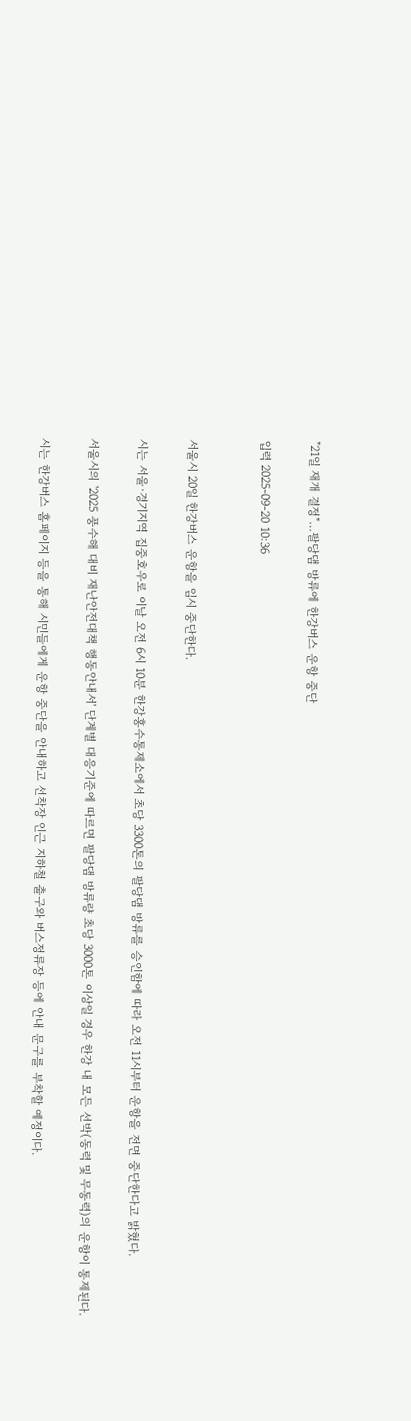"21일 재개 결정"…팔당댐 방류에 한강버스 운항 중단

입력 2025-09-20 10:36


서울시 20일 한강버스 운항을 임시 중단한다.

시는 서울·경기지역 집중호우로 이날 오전 6시 10분 한강홍수통제소에서 초당 3300톤의 팔당댐 방류를 승인함에 따라 오전 11시부터 운항을 전면 중단한다고 밝혔다.

서울시의 '2025 풍수해 대비 재난안전대책 행동안내서' 단계별 대응기준에 따르면 팔당댐 방류량 초당 3000톤 이상일 경우 한강 내 모든 선박(동력 및 무동력)의 운항이 통제된다.

시는 한강버스 홈페이지 등을 통해 시민들에게 운항 중단을 안내하고 선착장 인근 지하철 출구와 버스정류장 등에 안내 문구를 부착할 예정이다.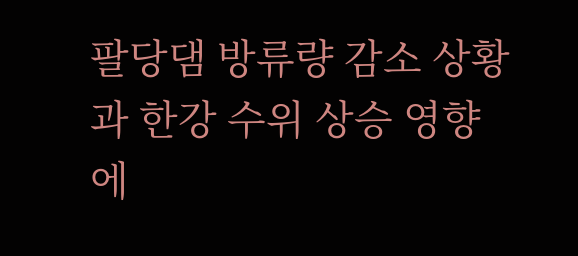팔당댐 방류량 감소 상황과 한강 수위 상승 영향에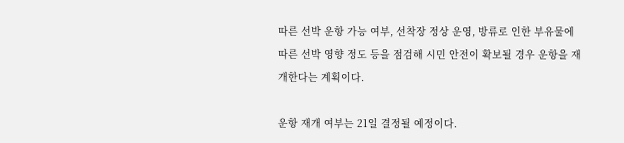따른 선박 운항 가능 여부, 선착장 정상 운영, 방류로 인한 부유물에 따른 선박 영향 정도 등을 점검해 시민 안전이 확보될 경우 운항을 재개한다는 계획이다.

운항 재개 여부는 21일 결정될 예정이다.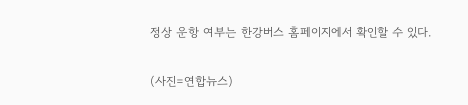정상 운항 여부는 한강버스 홈페이지에서 확인할 수 있다.

(사진=연합뉴스)